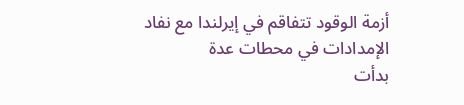أزمة الوقود تتفاقم في إيرلندا مع نفاد الإمدادات في محطات عدة
بدأت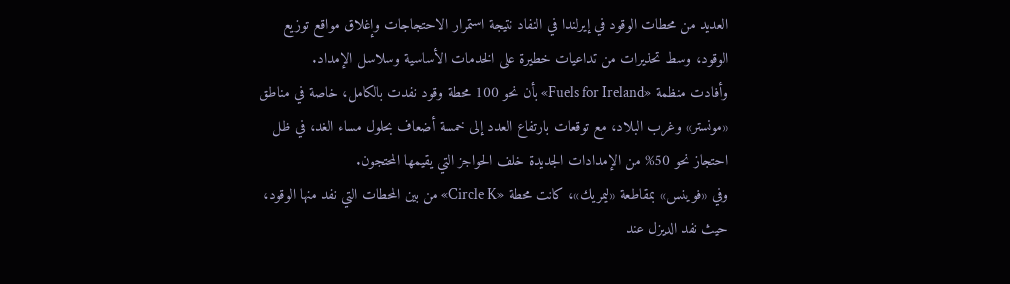العديد من محطات الوقود في إيرلندا في النفاد نتيجة استمرار الاحتجاجات وإغلاق مواقع توزيع الوقود، وسط تحذيرات من تداعيات خطيرة على الخدمات الأساسية وسلاسل الإمداد.
وأفادت منظمة «Fuels for Ireland» بأن نحو 100 محطة وقود نفدت بالكامل، خاصة في مناطق «مونستر» وغرب البلاد، مع توقعات بارتفاع العدد إلى خمسة أضعاف بحلول مساء الغد، في ظل احتجاز نحو 50% من الإمدادات الجديدة خلف الحواجز التي يقيمها المحتجون.
وفي «فوينس» بمقاطعة «ليمريك»، كانت محطة «Circle K» من بين المحطات التي نفد منها الوقود، حيث نفد الديزل عند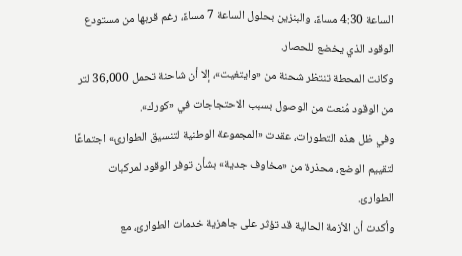الساعة 4:30 مساءً، والبنزين بحلول الساعة 7 مساءً، رغم قربها من مستودع الوقود الذي يخضع للحصار.
وكانت المحطة تنتظر شحنة من «وايتغيت»، إلا أن شاحنة تحمل 36,000 لتر من الوقود مُنعت من الوصول بسبب الاحتجاجات في «كورك».
وفي ظل هذه التطورات، عقدت «المجموعة الوطنية لتنسيق الطوارئ» اجتماعًا لتقييم الوضع، محذرة من «مخاوف جدية» بشأن توفر الوقود لمركبات الطوارئ.
وأكدت أن الأزمة الحالية قد تؤثر على جاهزية خدمات الطوارئ، مع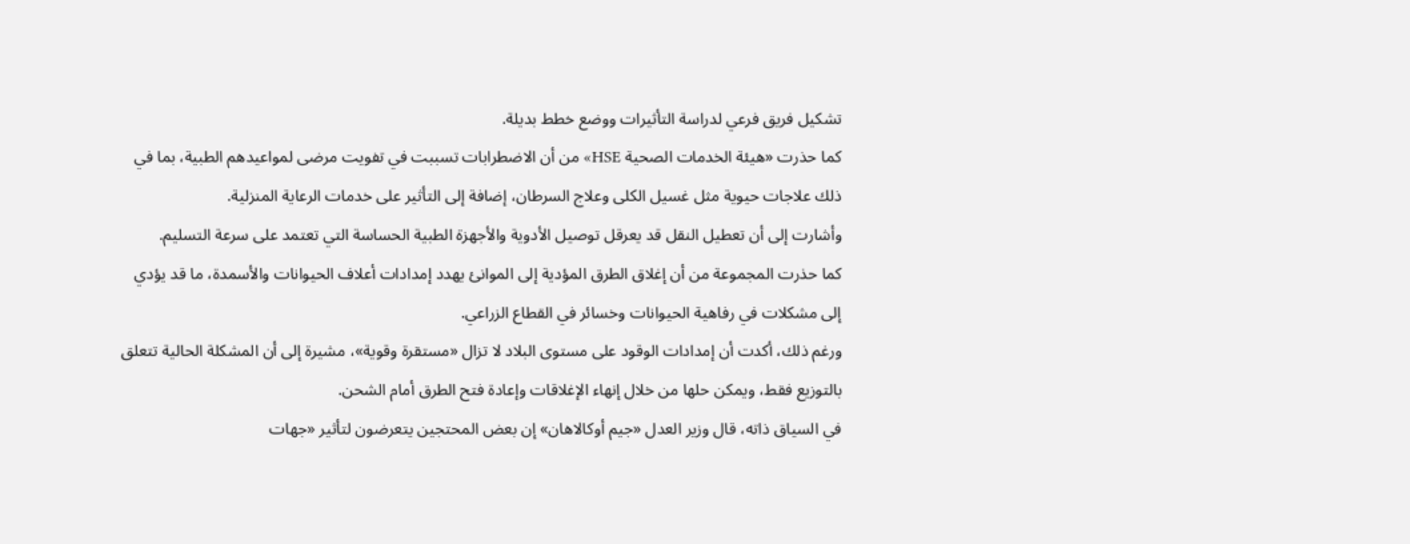تشكيل فريق فرعي لدراسة التأثيرات ووضع خطط بديلة.
كما حذرت «هيئة الخدمات الصحية HSE» من أن الاضطرابات تسببت في تفويت مرضى لمواعيدهم الطبية، بما في ذلك علاجات حيوية مثل غسيل الكلى وعلاج السرطان، إضافة إلى التأثير على خدمات الرعاية المنزلية.
وأشارت إلى أن تعطيل النقل قد يعرقل توصيل الأدوية والأجهزة الطبية الحساسة التي تعتمد على سرعة التسليم.
كما حذرت المجموعة من أن إغلاق الطرق المؤدية إلى الموانئ يهدد إمدادات أعلاف الحيوانات والأسمدة، ما قد يؤدي إلى مشكلات في رفاهية الحيوانات وخسائر في القطاع الزراعي.
ورغم ذلك، أكدت أن إمدادات الوقود على مستوى البلاد لا تزال «مستقرة وقوية»، مشيرة إلى أن المشكلة الحالية تتعلق بالتوزيع فقط، ويمكن حلها من خلال إنهاء الإغلاقات وإعادة فتح الطرق أمام الشحن.
في السياق ذاته، قال وزير العدل «جيم أوكالاهان» إن بعض المحتجين يتعرضون لتأثير «جهات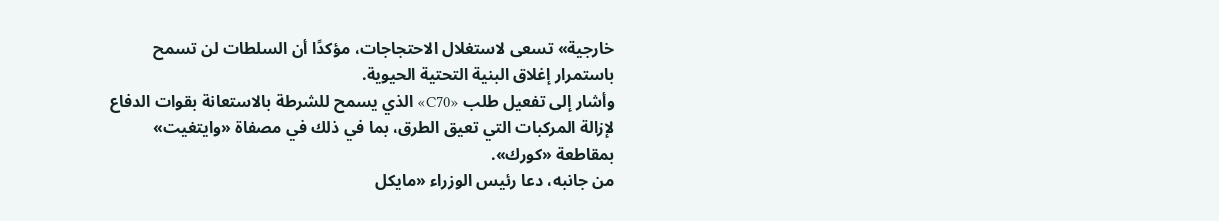خارجية» تسعى لاستغلال الاحتجاجات، مؤكدًا أن السلطات لن تسمح باستمرار إغلاق البنية التحتية الحيوية.
وأشار إلى تفعيل طلب «C70» الذي يسمح للشرطة بالاستعانة بقوات الدفاع لإزالة المركبات التي تعيق الطرق، بما في ذلك في مصفاة «وايتغيت» بمقاطعة «كورك».
من جانبه، دعا رئيس الوزراء «مايكل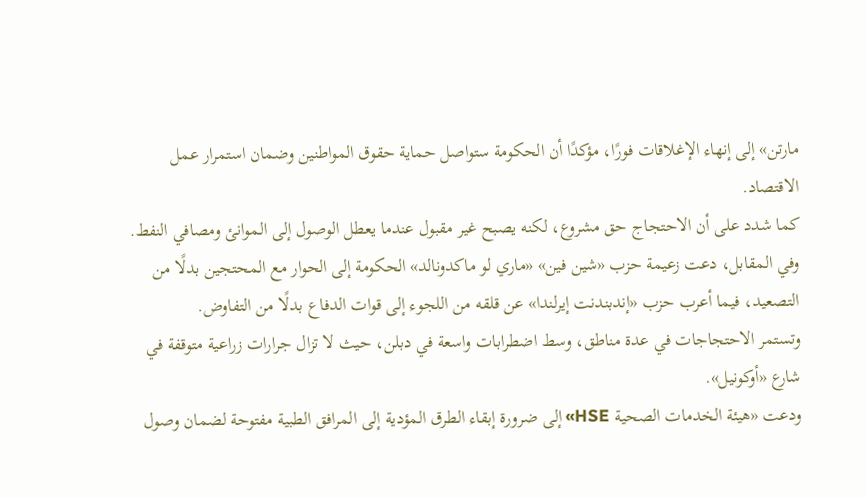مارتن» إلى إنهاء الإغلاقات فورًا، مؤكدًا أن الحكومة ستواصل حماية حقوق المواطنين وضمان استمرار عمل الاقتصاد.
كما شدد على أن الاحتجاج حق مشروع، لكنه يصبح غير مقبول عندما يعطل الوصول إلى الموانئ ومصافي النفط.
وفي المقابل، دعت زعيمة حزب «شين فين» «ماري لو ماكدونالد» الحكومة إلى الحوار مع المحتجين بدلًا من التصعيد، فيما أعرب حزب «إندبندنت إيرلندا» عن قلقه من اللجوء إلى قوات الدفاع بدلًا من التفاوض.
وتستمر الاحتجاجات في عدة مناطق، وسط اضطرابات واسعة في دبلن، حيث لا تزال جرارات زراعية متوقفة في شارع «أوكونيل».
ودعت «هيئة الخدمات الصحية HSE» إلى ضرورة إبقاء الطرق المؤدية إلى المرافق الطبية مفتوحة لضمان وصول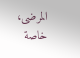المرضى، خاصة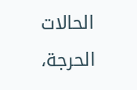الحالات الحرجة،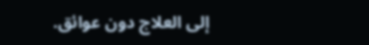إلى العلاج دون عوائق.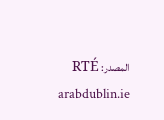المصدر: RTÉ
arabdublin.ie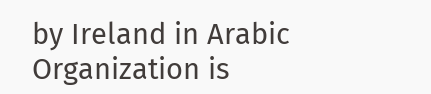by Ireland in Arabic Organization is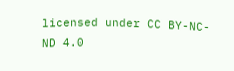licensed under CC BY-NC-ND 4.0